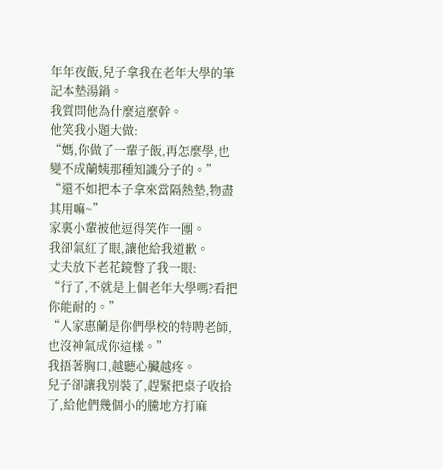年年夜飯,兒子拿我在老年大學的筆記本墊湯鍋。
我質問他為什麼這麼幹。
他笑我小題大做:
“媽,你做了一輩子飯,再怎麼學,也變不成蘭姨那種知識分子的。”
“還不如把本子拿來當隔熱墊,物盡其用嘛~”
家裏小輩被他逗得笑作一團。
我卻氣紅了眼,讓他給我道歉。
丈夫放下老花鏡瞥了我一眼:
“行了,不就是上個老年大學嗎?看把你能耐的。”
“人家惠蘭是你們學校的特聘老師,也沒神氣成你這樣。”
我捂著胸口,越聽心臟越疼。
兒子卻讓我別裝了,趕緊把桌子收拾了,給他們幾個小的騰地方打麻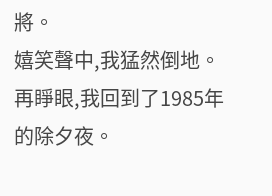將。
嬉笑聲中,我猛然倒地。
再睜眼,我回到了1985年的除夕夜。